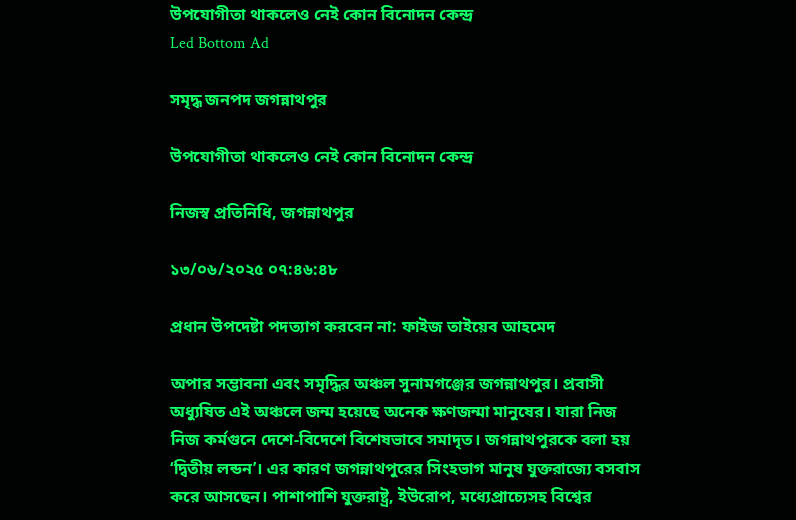উপযোগীতা থাকলেও নেই কোন বিনোদন কেন্দ্র
Led Bottom Ad

সমৃদ্ধ জনপদ জগন্নাথপুর

উপযোগীতা থাকলেও নেই কোন বিনোদন কেন্দ্র

নিজস্ব প্রতিনিধি, জগন্নাথপুর

১৩/০৬/২০২৫ ০৭:৪৬:৪৮

প্রধান উপদেষ্টা পদত্যাগ করবেন না: ফাইজ তাইয়েব আহমেদ

অপার সম্ভাবনা এবং সমৃদ্ধির অঞ্চল সুনামগঞ্জের জগন্নাথপুর। প্রবাসী অধ্যুষিত এই অঞ্চলে জন্ম হয়েছে অনেক ক্ষণজন্মা মানুষের। যারা নিজ নিজ কর্মগুনে দেশে-বিদেশে বিশেষভাবে সমাদৃত। জগন্নাথপুরকে বলা হয় ‘দ্বিতীয় লন্ডন’। এর কারণ জগন্নাথপুরের সিংহভাগ মানুষ যুক্তরাজ্যে বসবাস করে আসছেন। পাশাপাশি যুক্তরাষ্ট্র, ইউরোপ, মধ্যেপ্রাচ্যেসহ বিশ্বের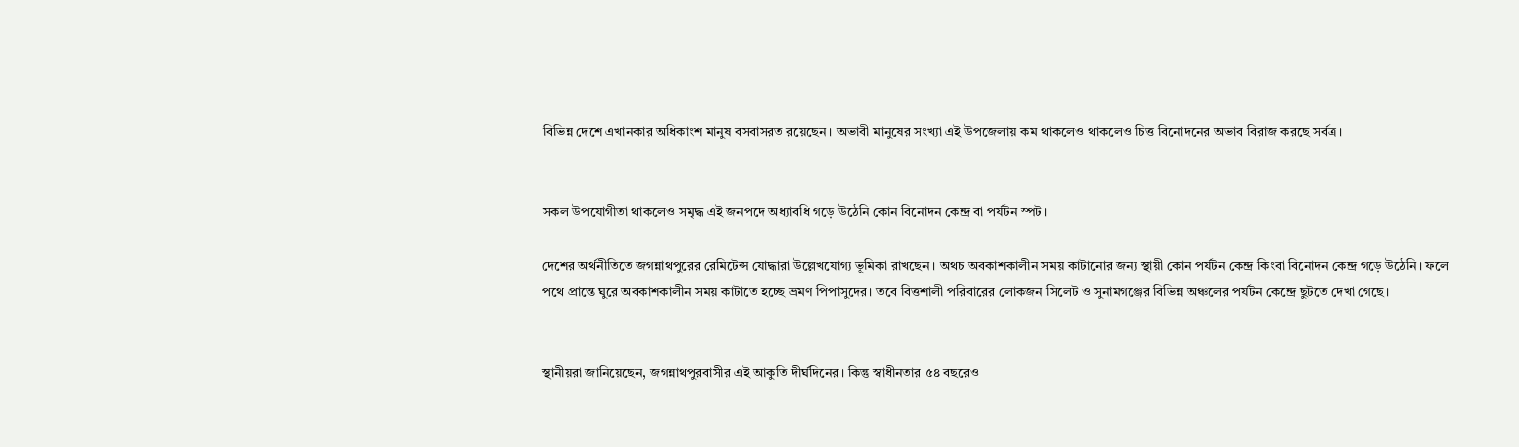বিভিন্ন দেশে এখানকার অধিকাংশ মানুষ বসবাসরত রয়েছেন। অভাবী মানুষের সংখ্যা এই উপজেলায় কম থাকলেও থাকলেও চিত্ত বিনোদনের অভাব বিরাজ করছে সর্বত্র।


সকল উপযোগীতা থাকলেও সমৃদ্ধ এই জনপদে অধ্যাবধি গড়ে উঠেনি কোন বিনোদন কেন্দ্র বা পর্যটন স্পট।

দেশের অর্থনীতিতে জগন্নাথপুরের রেমিটেন্স যোদ্ধারা উল্লেখযোগ্য ভূমিকা রাখছেন। অথচ অবকাশকালীন সময় কাটানোর জন্য স্থায়ী কোন পর্যটন কেন্দ্র কিংবা বিনোদন কেন্দ্র গড়ে উঠেনি। ফলে পথে প্রান্তে ঘুরে অবকাশকালীন সময় কাটাতে হচ্ছে ভ্রমণ পিপাসুদের। তবে বিত্তশালী পরিবারের লোকজন সিলেট ও সুনামগঞ্জের বিভিন্ন অঞ্চলের পর্যটন কেন্দ্রে ছুটতে দেখা গেছে।


স্থানীয়রা জানিয়েছেন, জগন্নাথপুরবাসীর এই আকুতি দীর্ঘদিনের। কিন্তু স্বাধীনতার ৫৪ বছরেও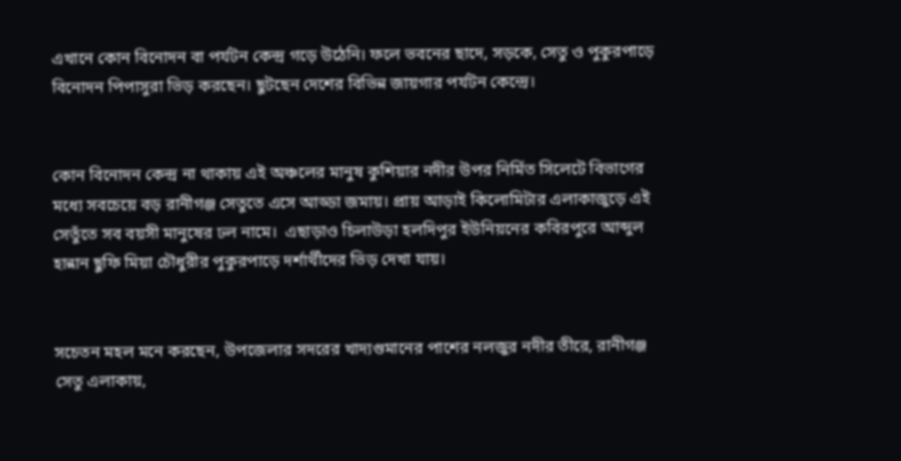এখানে কোন বিনোদন বা পর্যটন কেন্দ্র গড়ে উঠেনি। ফলে ভবনের ছাদে, সড়কে, সেতু ও পুকুরপাড়ে বিনোদন পিপাসুরা ভিড় করছেন। ছুটছেন দেশের বিভিন্ন জায়গার পর্যটন কেন্দ্রে।


কোন বিনোদন কেন্দ্র না থাকায় এই অঞ্চলের মানুষ কুশিয়ার নদীর উপর নির্মিত সিলেটে বিভাগের মধ্যে সবচেয়ে বড় রানীগঞ্জ সেতুতে এসে আড্ডা জমায়। প্রায় আড়াই কিলোমিটার এলাকাজুড়ে এই সেতুঁতে সব বয়সী মানুষের ঢল নামে।  এছাড়াও চিলাউড়া হলদিপুর ইউনিয়নের কবিরপুরে আব্দুল হান্নান ছুফি মিয়া চৌধুরীর পুকুরপাড়ে দর্শার্থীদের ভিড় দেখা যায়।


সচেতন মহল মনে করছেন, উপজেলার সদরের খাদ্যগুমানের পাশের নলজুর নদীর তীরে, রানীগঞ্জ সেতু এলাকায়,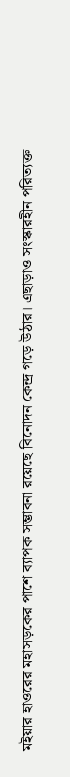মইয়ার হাওরের মহাসড়কের পাশে ব্যাপক সম্ভাবনা রয়েছে বিনোদন কেন্দ্র গড়ে উঠার। এছাড়াও সংস্কারহীন পরিত্যক্ত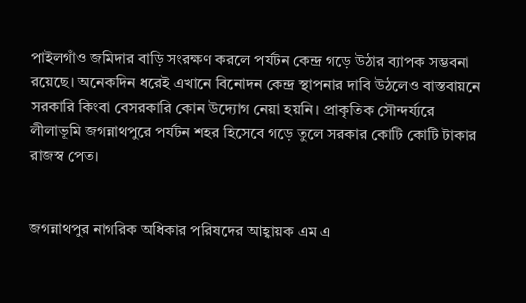পাইলগাঁও জমিদার বাড়ি সংরক্ষণ করলে পর্যটন কেন্দ্র গড়ে উঠার ব্যাপক সম্ভবনা রয়েছে। অনেকদিন ধরেই এখানে বিনোদন কেন্দ্র স্থাপনার দাবি উঠলেও বাস্তবায়নে সরকারি কিংবা বেসরকারি কোন উদ্যোগ নেয়া হয়নি। প্রাকৃতিক সৌন্দর্য্যরে লীলাভূমি জগন্নাথপুরে পর্যটন শহর হিসেবে গড়ে তুলে সরকার কোটি কোটি টাকার রাজস্ব পেত।


জগন্নাথপুর নাগরিক অধিকার পরিষদের আহ্বায়ক এম এ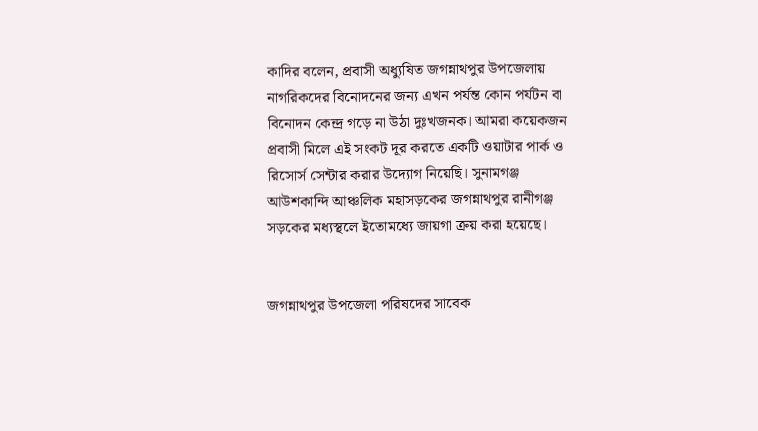কাদির বলেন, প্রবাসী অধ্যুষিত জগন্নাথপুর উপজেলায় নাগরিকদের বিনোদনের জন্য এখন পর্যন্ত কোন পর্যটন বা বিনোদন কেন্দ্র গড়ে না উঠা দুঃখজনক। আমরা কয়েকজন প্রবাসী মিলে এই সংকট দূর করতে একটি ওয়াটার পার্ক ও রিসোর্স সেন্টার করার উদ্যোগ নিয়েছি। সুনামগঞ্জ আউশকান্দি আঞ্চলিক মহাসড়কের জগন্নাথপুর রানীগঞ্জ সড়কের মধ্যস্থলে ইতোমধ্যে জায়গা ক্রয় করা হয়েছে।


জগন্নাথপুর উপজেলা পরিষদের সাবেক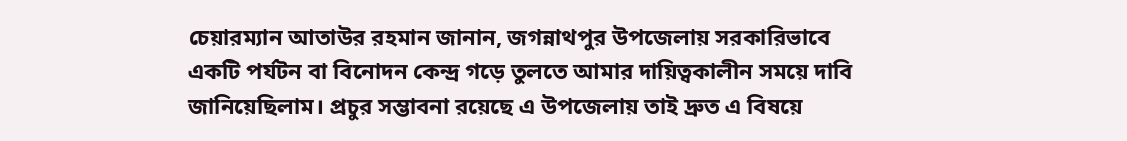চেয়ারম্যান আতাউর রহমান জানান, জগন্নাথপুর উপজেলায় সরকারিভাবে একটি পর্যটন বা বিনোদন কেন্দ্র গড়ে তুলতে আমার দায়িত্বকালীন সময়ে দাবি জানিয়েছিলাম। প্রচুর সম্ভাবনা রয়েছে এ উপজেলায় তাই দ্রুত এ বিষয়ে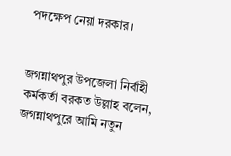পদক্ষেপ নেয়া দরকার।


জগন্নাথপুর উপজেলা নির্বাহী কর্মকর্তা বরকত উল্লাহ বলেন, জগন্নাথপুরে আমি নতুন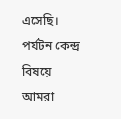এসেছি। পর্যটন কেন্দ্র বিষয়ে আমরা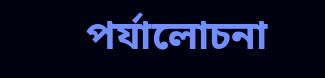পর্যালোচনা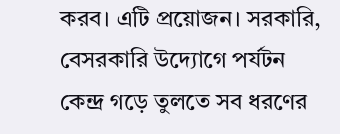করব। এটি প্রয়োজন। সরকারি, বেসরকারি উদ্যোগে পর্যটন কেন্দ্র গড়ে তুলতে সব ধরণের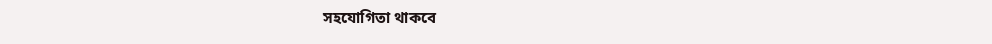সহযোগিতা থাকবে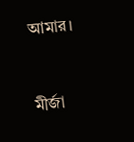আমার।


মীর্জা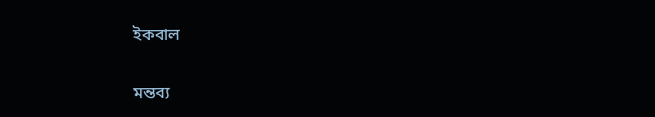ইকবাল

মন্তব্য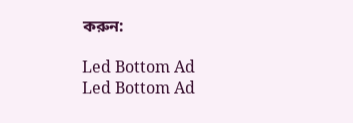করুন:

Led Bottom Ad
Led Bottom Ad